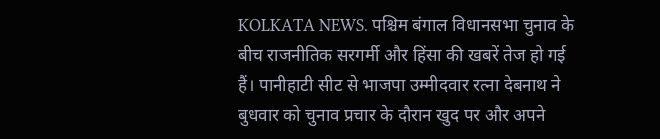KOLKATA NEWS. पश्चिम बंगाल विधानसभा चुनाव के बीच राजनीतिक सरगर्मी और हिंसा की खबरें तेज हो गई हैं। पानीहाटी सीट से भाजपा उम्मीदवार रत्ना देबनाथ ने बुधवार को चुनाव प्रचार के दौरान खुद पर और अपने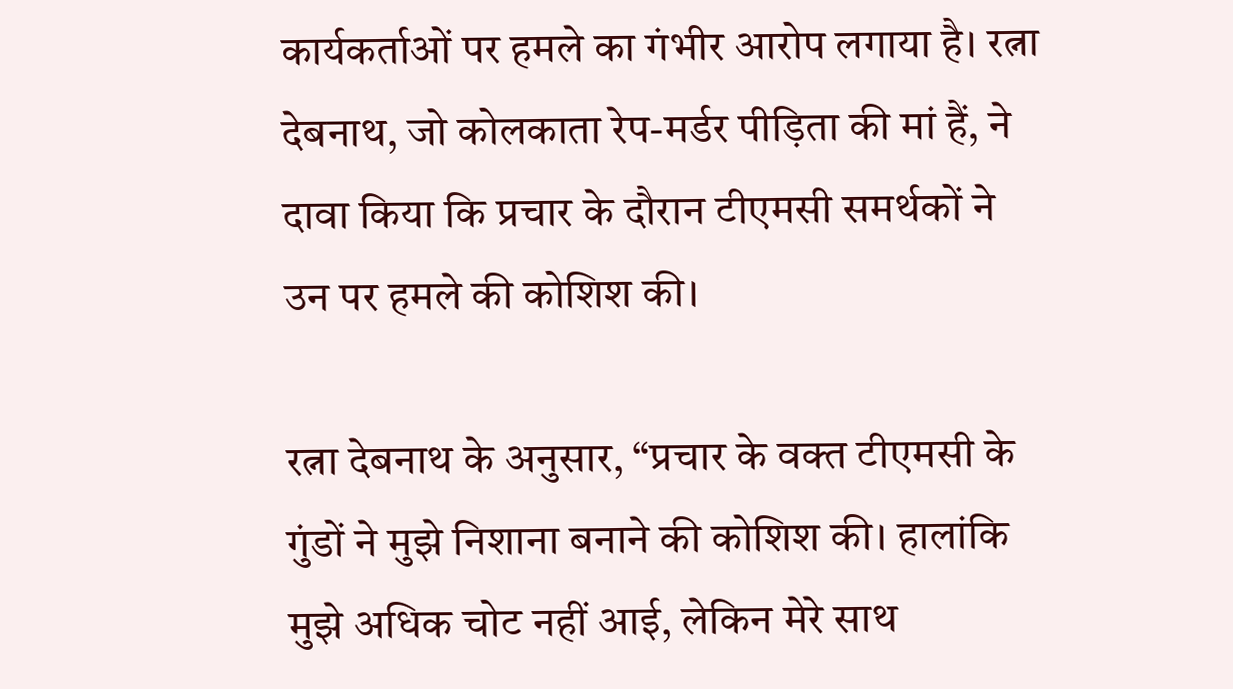कार्यकर्ताओं पर हमले का गंभीर आरोप लगाया है। रत्ना देबनाथ, जो कोलकाता रेप-मर्डर पीड़िता की मां हैं, ने दावा किया कि प्रचार के दौरान टीएमसी समर्थकों ने उन पर हमले की कोशिश की।

रत्ना देबनाथ के अनुसार, “प्रचार के वक्त टीएमसी के गुंडों ने मुझे निशाना बनाने की कोशिश की। हालांकि मुझे अधिक चोट नहीं आई, लेकिन मेरे साथ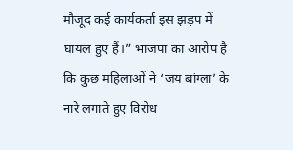मौजूद कई कार्यकर्ता इस झड़प में घायल हुए हैं।” भाजपा का आरोप है कि कुछ महिलाओं ने ‘जय बांग्ला’ के नारे लगाते हुए विरोध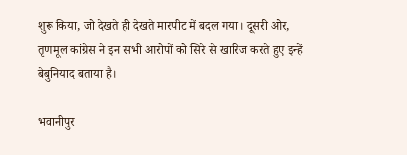शुरू किया, जो देखते ही देखते मारपीट में बदल गया। दूसरी ओर, तृणमूल कांग्रेस ने इन सभी आरोपों को सिरे से खारिज करते हुए इन्हें बेबुनियाद बताया है।

भवानीपुर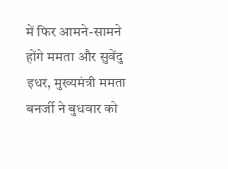में फिर आमने-सामने होंगे ममता और सुवेंदु
इधर, मुख्यमंत्री ममता बनर्जी ने बुधवार को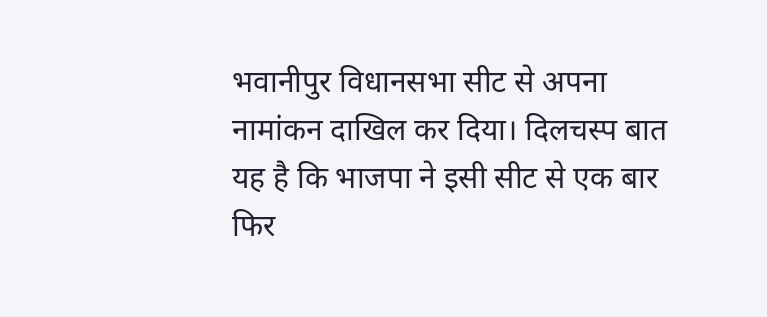भवानीपुर विधानसभा सीट से अपना नामांकन दाखिल कर दिया। दिलचस्प बात यह है कि भाजपा ने इसी सीट से एक बार फिर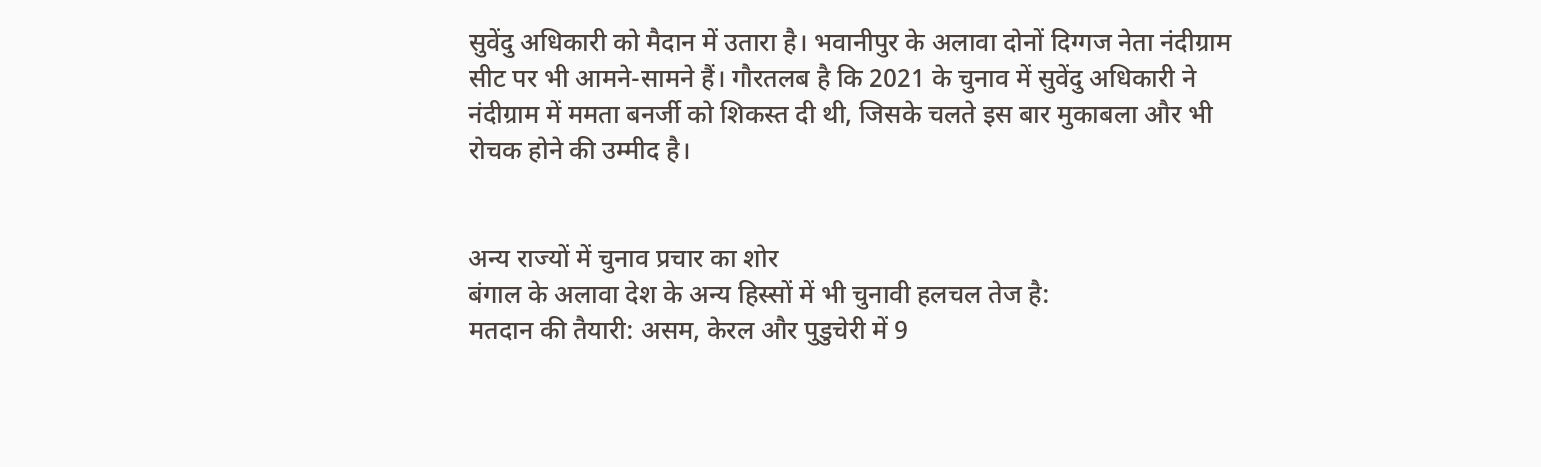सुवेंदु अधिकारी को मैदान में उतारा है। भवानीपुर के अलावा दोनों दिग्गज नेता नंदीग्राम सीट पर भी आमने-सामने हैं। गौरतलब है कि 2021 के चुनाव में सुवेंदु अधिकारी ने नंदीग्राम में ममता बनर्जी को शिकस्त दी थी, जिसके चलते इस बार मुकाबला और भी रोचक होने की उम्मीद है।


अन्य राज्यों में चुनाव प्रचार का शोर
बंगाल के अलावा देश के अन्य हिस्सों में भी चुनावी हलचल तेज है:
मतदान की तैयारी: असम, केरल और पुडुचेरी में 9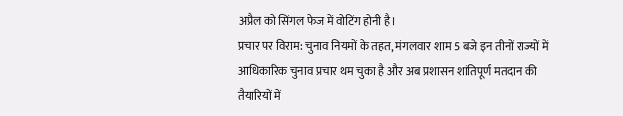अप्रैल को सिंगल फेज में वोटिंग होनी है।
प्रचार पर विराम: चुनाव नियमों के तहत, मंगलवार शाम 5 बजे इन तीनों राज्यों में आधिकारिक चुनाव प्रचार थम चुका है और अब प्रशासन शांतिपूर्ण मतदान की तैयारियों में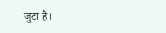जुटा है।